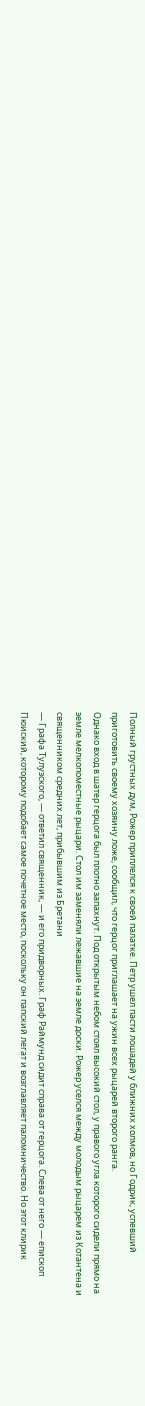Полный грустных дум, Рожер приплелся к своей палатке. Петр ушел пасти лошадей у ближних холмов, но Годрик, успевший приготовить своему хозяину ложе, сообщил, что герцог приглашает на ужин всех рыцарей второго ранга.
Однако вход в шатер герцога был плотно запахнут. Под открытым небом стоял высокий стол, у правого угла которого сидели прямо на земле мелкопоместные рыцари. Стол им заменяли лежавшие на земле доски. Рожер уселся между молодым рыцарем из Котантена и священником средних лет, прибывшим из Бретани
— Графа Тулузского, — ответил священник, — и его придворных. Граф Раймунд сидит справа от герцога. Слева от него — епископ Пюиский, которому подобает самое почетное место, поскольку он папский легат и возглавляет паломничество. Но этот клирик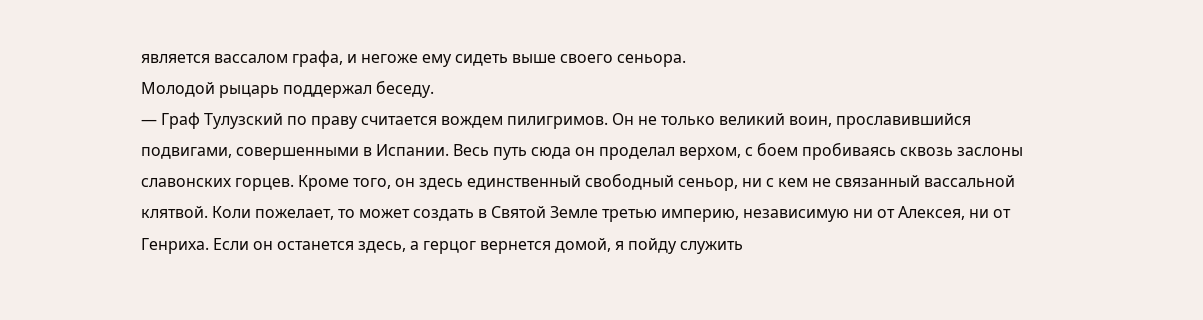является вассалом графа, и негоже ему сидеть выше своего сеньора.
Молодой рыцарь поддержал беседу.
— Граф Тулузский по праву считается вождем пилигримов. Он не только великий воин, прославившийся подвигами, совершенными в Испании. Весь путь сюда он проделал верхом, с боем пробиваясь сквозь заслоны славонских горцев. Кроме того, он здесь единственный свободный сеньор, ни с кем не связанный вассальной клятвой. Коли пожелает, то может создать в Святой Земле третью империю, независимую ни от Алексея, ни от Генриха. Если он останется здесь, а герцог вернется домой, я пойду служить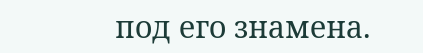под его знамена.